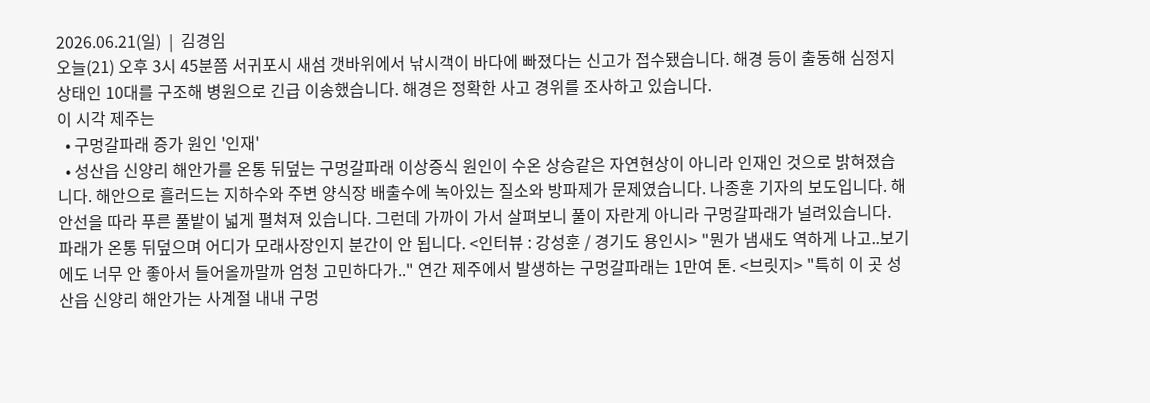2026.06.21(일)  |  김경임
오늘(21) 오후 3시 45분쯤 서귀포시 새섬 갯바위에서 낚시객이 바다에 빠졌다는 신고가 접수됐습니다. 해경 등이 출동해 심정지 상태인 10대를 구조해 병원으로 긴급 이송했습니다. 해경은 정확한 사고 경위를 조사하고 있습니다.
이 시각 제주는
  • 구멍갈파래 증가 원인 '인재'
  • 성산읍 신양리 해안가를 온통 뒤덮는 구멍갈파래 이상증식 원인이 수온 상승같은 자연현상이 아니라 인재인 것으로 밝혀졌습니다. 해안으로 흘러드는 지하수와 주변 양식장 배출수에 녹아있는 질소와 방파제가 문제였습니다. 나종훈 기자의 보도입니다. 해안선을 따라 푸른 풀밭이 넓게 펼쳐져 있습니다. 그런데 가까이 가서 살펴보니 풀이 자란게 아니라 구멍갈파래가 널려있습니다. 파래가 온통 뒤덮으며 어디가 모래사장인지 분간이 안 됩니다. <인터뷰 : 강성훈 / 경기도 용인시> "뭔가 냄새도 역하게 나고..보기에도 너무 안 좋아서 들어올까말까 엄청 고민하다가.." 연간 제주에서 발생하는 구멍갈파래는 1만여 톤. <브릿지> "특히 이 곳 성산읍 신양리 해안가는 사계절 내내 구멍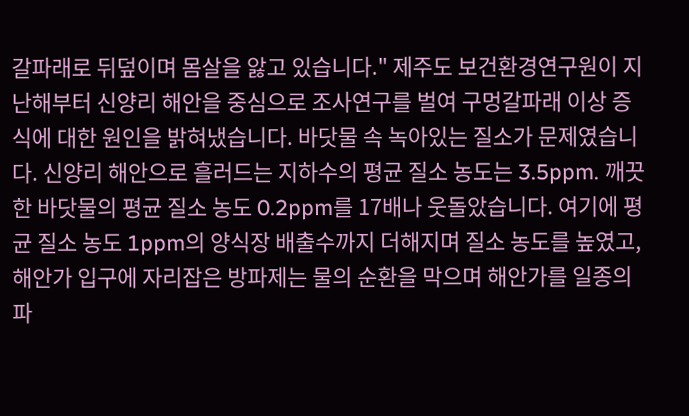갈파래로 뒤덮이며 몸살을 앓고 있습니다." 제주도 보건환경연구원이 지난해부터 신양리 해안을 중심으로 조사연구를 벌여 구멍갈파래 이상 증식에 대한 원인을 밝혀냈습니다. 바닷물 속 녹아있는 질소가 문제였습니다. 신양리 해안으로 흘러드는 지하수의 평균 질소 농도는 3.5ppm. 깨끗한 바닷물의 평균 질소 농도 0.2ppm를 17배나 웃돌았습니다. 여기에 평균 질소 농도 1ppm의 양식장 배출수까지 더해지며 질소 농도를 높였고, 해안가 입구에 자리잡은 방파제는 물의 순환을 막으며 해안가를 일종의 파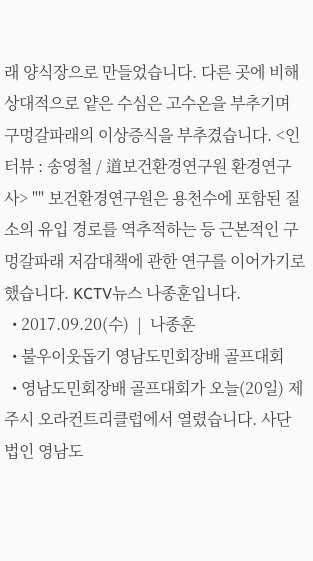래 양식장으로 만들었습니다. 다른 곳에 비해 상대적으로 얕은 수심은 고수온을 부추기며 구멍갈파래의 이상증식을 부추겼습니다. <인터뷰 : 송영철 / 道보건환경연구원 환경연구사> "" 보건환경연구원은 용천수에 포함된 질소의 유입 경로를 역추적하는 등 근본적인 구멍갈파래 저감대책에 관한 연구를 이어가기로 했습니다. KCTV뉴스 나종훈입니다.
  • 2017.09.20(수)  |  나종훈
  • 불우이웃돕기 영남도민회장배 골프대회
  • 영남도민회장배 골프대회가 오늘(20일) 제주시 오라컨트리클럽에서 열렸습니다. 사단법인 영남도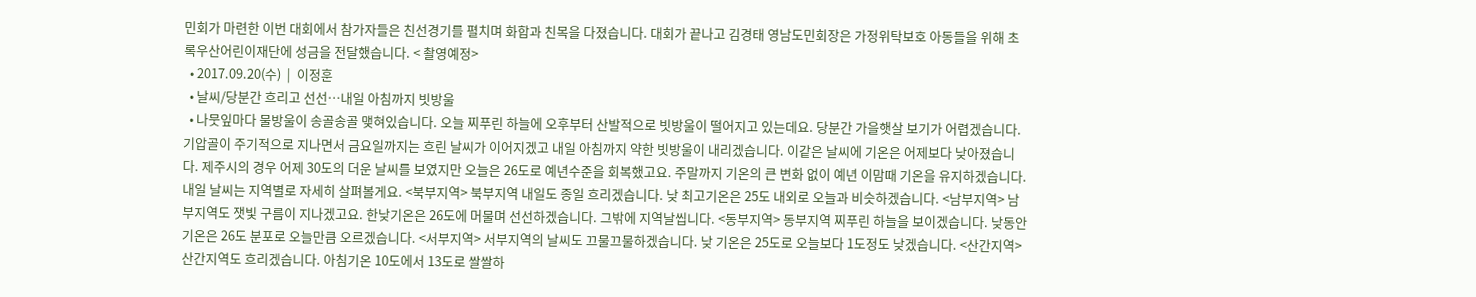민회가 마련한 이번 대회에서 참가자들은 친선경기를 펼치며 화합과 친목을 다졌습니다. 대회가 끝나고 김경태 영남도민회장은 가정위탁보호 아동들을 위해 초록우산어린이재단에 성금을 전달했습니다. < 촬영예정>
  • 2017.09.20(수)  |  이정훈
  • 날씨/당분간 흐리고 선선…내일 아침까지 빗방울
  • 나뭇잎마다 물방울이 송골송골 맺혀있습니다. 오늘 찌푸린 하늘에 오후부터 산발적으로 빗방울이 떨어지고 있는데요. 당분간 가을햇살 보기가 어렵겠습니다. 기압골이 주기적으로 지나면서 금요일까지는 흐린 날씨가 이어지겠고 내일 아침까지 약한 빗방울이 내리겠습니다. 이같은 날씨에 기온은 어제보다 낮아졌습니다. 제주시의 경우 어제 30도의 더운 날씨를 보였지만 오늘은 26도로 예년수준을 회복했고요. 주말까지 기온의 큰 변화 없이 예년 이맘때 기온을 유지하겠습니다. 내일 날씨는 지역별로 자세히 살펴볼게요. <북부지역> 북부지역 내일도 종일 흐리겠습니다. 낮 최고기온은 25도 내외로 오늘과 비슷하겠습니다. <남부지역> 남부지역도 잿빛 구름이 지나겠고요. 한낮기온은 26도에 머물며 선선하겠습니다. 그밖에 지역날씹니다. <동부지역> 동부지역 찌푸린 하늘을 보이겠습니다. 낮동안 기온은 26도 분포로 오늘만큼 오르겠습니다. <서부지역> 서부지역의 날씨도 끄물끄물하겠습니다. 낮 기온은 25도로 오늘보다 1도정도 낮겠습니다. <산간지역> 산간지역도 흐리겠습니다. 아침기온 10도에서 13도로 쌀쌀하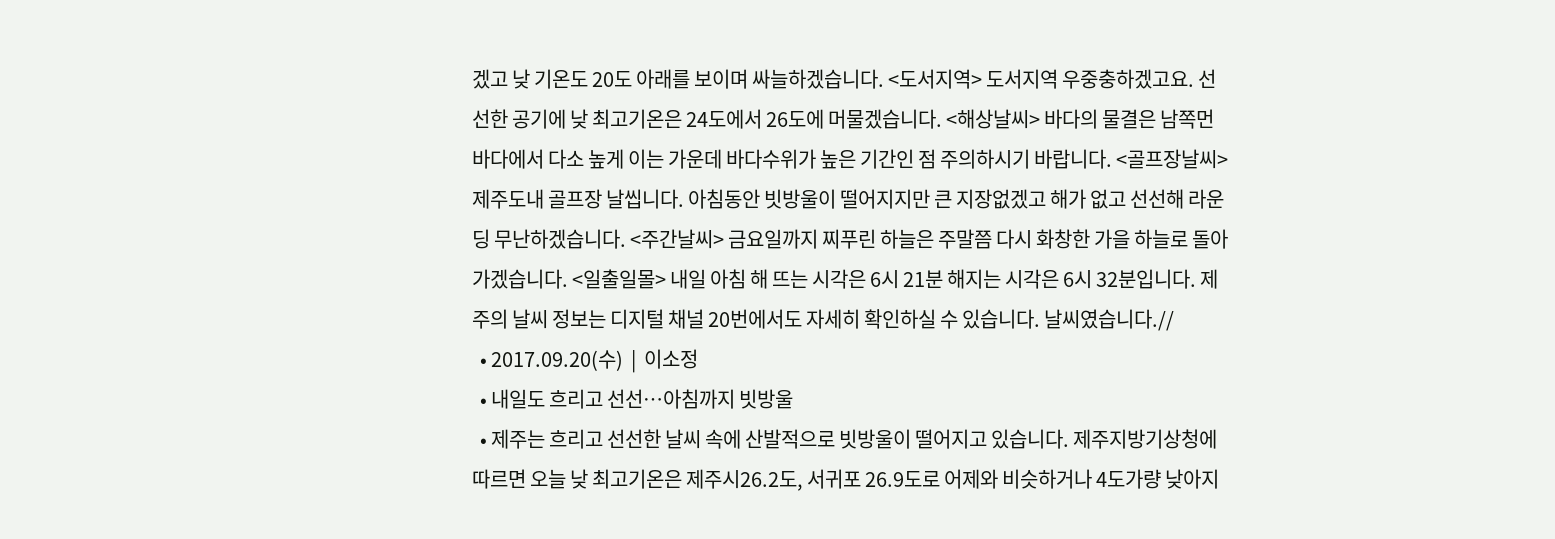겠고 낮 기온도 20도 아래를 보이며 싸늘하겠습니다. <도서지역> 도서지역 우중충하겠고요. 선선한 공기에 낮 최고기온은 24도에서 26도에 머물겠습니다. <해상날씨> 바다의 물결은 남쪽먼바다에서 다소 높게 이는 가운데 바다수위가 높은 기간인 점 주의하시기 바랍니다. <골프장날씨> 제주도내 골프장 날씹니다. 아침동안 빗방울이 떨어지지만 큰 지장없겠고 해가 없고 선선해 라운딩 무난하겠습니다. <주간날씨> 금요일까지 찌푸린 하늘은 주말쯤 다시 화창한 가을 하늘로 돌아가겠습니다. <일출일몰> 내일 아침 해 뜨는 시각은 6시 21분 해지는 시각은 6시 32분입니다. 제주의 날씨 정보는 디지털 채널 20번에서도 자세히 확인하실 수 있습니다. 날씨였습니다.//
  • 2017.09.20(수)  |  이소정
  • 내일도 흐리고 선선…아침까지 빗방울
  • 제주는 흐리고 선선한 날씨 속에 산발적으로 빗방울이 떨어지고 있습니다. 제주지방기상청에 따르면 오늘 낮 최고기온은 제주시26.2도, 서귀포 26.9도로 어제와 비슷하거나 4도가량 낮아지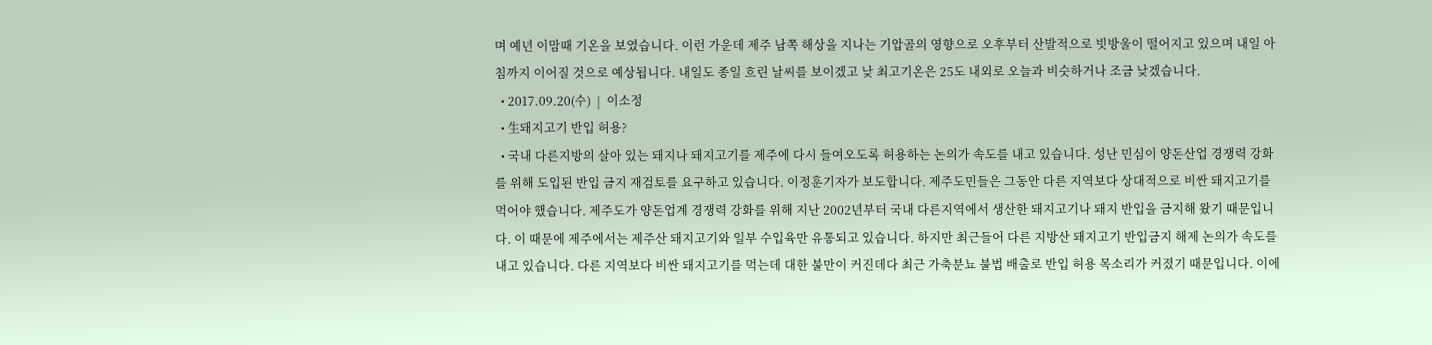며 예년 이맘때 기온을 보였습니다. 이런 가운데 제주 남쪽 해상을 지나는 기압골의 영향으로 오후부터 산발적으로 빗방울이 떨어지고 있으며 내일 아침까지 이어질 것으로 예상됩니다. 내일도 종일 흐린 날씨를 보이겠고 낮 최고기온은 25도 내외로 오늘과 비슷하거나 조금 낮겠습니다.
  • 2017.09.20(수)  |  이소정
  • 生돼지고기 반입 허용?
  • 국내 다른지방의 살아 있는 돼지나 돼지고기를 제주에 다시 들여오도록 허용하는 논의가 속도를 내고 있습니다. 성난 민심이 양돈산업 경쟁력 강화를 위해 도입된 반입 금지 재검토를 요구하고 있습니다. 이정훈기자가 보도합니다. 제주도민들은 그동안 다른 지역보다 상대적으로 비싼 돼지고기를 먹어야 했습니다. 제주도가 양돈업계 경쟁력 강화를 위해 지난 2002년부터 국내 다른지역에서 생산한 돼지고기나 돼지 반입을 금지해 왔기 때문입니다. 이 때문에 제주에서는 제주산 돼지고기와 일부 수입육만 유통되고 있습니다. 하지만 최근들어 다른 지방산 돼지고기 반입금지 해제 논의가 속도를 내고 있습니다. 다른 지역보다 비싼 돼지고기를 먹는데 대한 불만이 커진데다 최근 가축분뇨 불법 배출로 반입 허용 목소리가 커졌기 때문입니다. 이에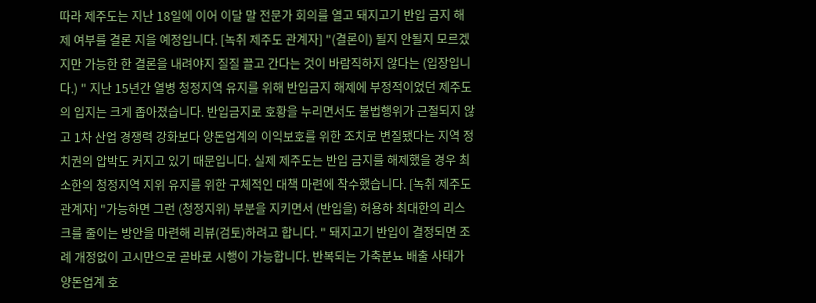따라 제주도는 지난 18일에 이어 이달 말 전문가 회의를 열고 돼지고기 반입 금지 해제 여부를 결론 지을 예정입니다. [녹취 제주도 관계자] "(결론이) 될지 안될지 모르겠지만 가능한 한 결론을 내려야지 질질 끌고 간다는 것이 바람직하지 않다는 (입장입니다.) " 지난 15년간 열병 청정지역 유지를 위해 반입금지 해제에 부정적이었던 제주도의 입지는 크게 좁아졌습니다. 반입금지로 호황을 누리면서도 불법행위가 근절되지 않고 1차 산업 경쟁력 강화보다 양돈업계의 이익보호를 위한 조치로 변질됐다는 지역 정치권의 압박도 커지고 있기 때문입니다. 실제 제주도는 반입 금지를 해제했을 경우 최소한의 청정지역 지위 유지를 위한 구체적인 대책 마련에 착수했습니다. [녹취 제주도 관계자] "가능하면 그런 (청정지위) 부분을 지키면서 (반입을) 허용하 최대한의 리스크를 줄이는 방안을 마련해 리뷰(검토)하려고 합니다. " 돼지고기 반입이 결정되면 조례 개정없이 고시만으로 곧바로 시행이 가능합니다. 반복되는 가축분뇨 배출 사태가 양돈업계 호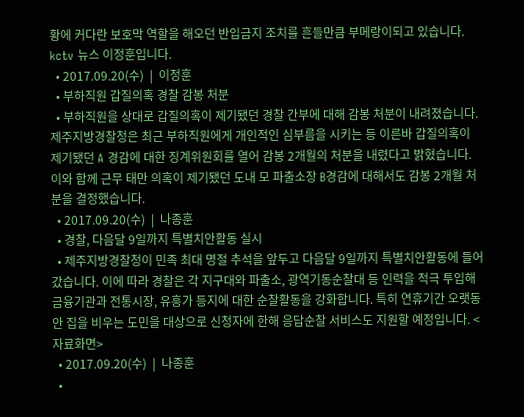황에 커다란 보호막 역할을 해오던 반입금지 조치를 흔들만큼 부메랑이되고 있습니다. kctv 뉴스 이정훈입니다.
  • 2017.09.20(수)  |  이정훈
  • 부하직원 갑질의혹 경찰 감봉 처분
  • 부하직원을 상대로 갑질의혹이 제기됐던 경찰 간부에 대해 감봉 처분이 내려졌습니다. 제주지방경찰청은 최근 부하직원에게 개인적인 심부름을 시키는 등 이른바 갑질의혹이 제기됐던 A 경감에 대한 징계위원회를 열어 감봉 2개월의 처분을 내렸다고 밝혔습니다. 이와 함께 근무 태만 의혹이 제기됐던 도내 모 파출소장 B경감에 대해서도 감봉 2개월 처분을 결정했습니다.
  • 2017.09.20(수)  |  나종훈
  • 경찰, 다음달 9일까지 특별치안활동 실시
  • 제주지방경찰청이 민족 최대 명절 추석을 앞두고 다음달 9일까지 특별치안활동에 들어갔습니다. 이에 따라 경찰은 각 지구대와 파출소, 광역기동순찰대 등 인력을 적극 투입해 금융기관과 전통시장, 유흥가 등지에 대한 순찰활동을 강화합니다. 특히 연휴기간 오랫동안 집을 비우는 도민을 대상으로 신청자에 한해 응답순찰 서비스도 지원할 예정입니다. <자료화면>
  • 2017.09.20(수)  |  나종훈
  •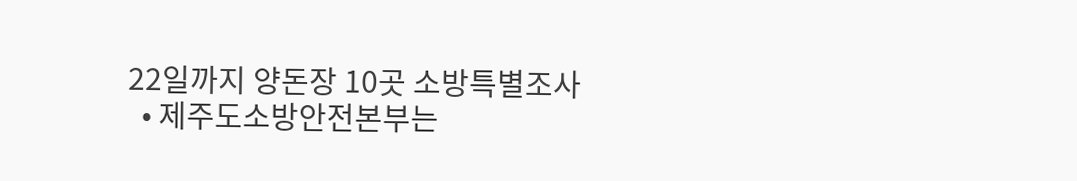22일까지 양돈장 10곳 소방특별조사
  • 제주도소방안전본부는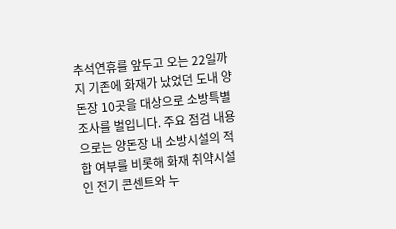추석연휴를 앞두고 오는 22일까지 기존에 화재가 났었던 도내 양돈장 10곳을 대상으로 소방특별조사를 벌입니다. 주요 점검 내용으로는 양돈장 내 소방시설의 적합 여부를 비롯해 화재 취약시설인 전기 콘센트와 누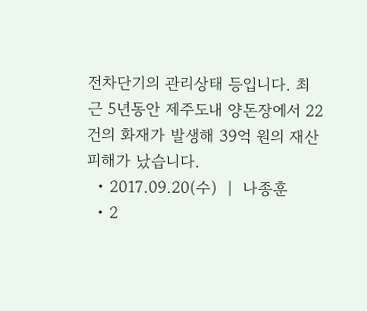전차단기의 관리상태 등입니다. 최근 5년동안 제주도내 양돈장에서 22건의 화재가 발생해 39억 원의 재산피해가 났습니다.
  • 2017.09.20(수)  |  나종훈
  • 2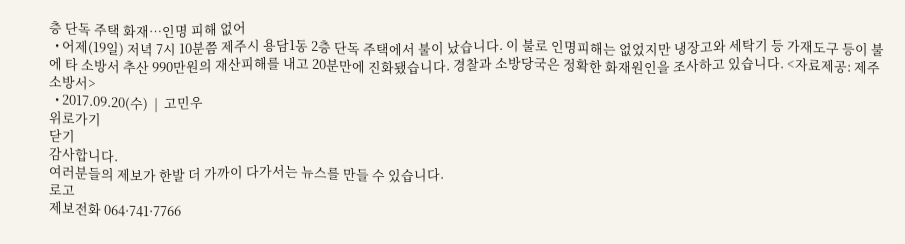층 단독 주택 화재…인명 피해 없어
  • 어제(19일) 저녁 7시 10분쯤 제주시 용담1동 2층 단독 주택에서 불이 났습니다. 이 불로 인명피해는 없었지만 냉장고와 세탁기 등 가재도구 등이 불에 타 소방서 추산 990만원의 재산피해를 내고 20분만에 진화됐습니다. 경찰과 소방당국은 정확한 화재원인을 조사하고 있습니다. <자료제공: 제주소방서>
  • 2017.09.20(수)  |  고민우
위로가기
닫기
감사합니다.
여러분들의 제보가 한발 더 가까이 다가서는 뉴스를 만들 수 있습니다.
로고
제보전화 064·741·7766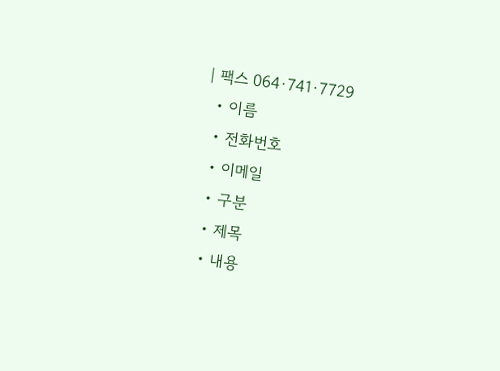| 팩스 064·741·7729
  • 이름
  • 전화번호
  • 이메일
  • 구분
  • 제목
  • 내용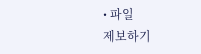• 파일
제보하기